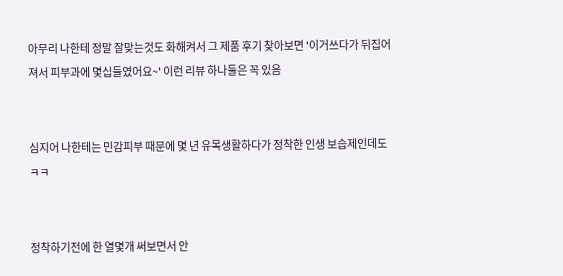아무리 나한테 정말 잘맞는것도 화해켜서 그 제품 후기 찾아보면 '이거쓰다가 뒤집어져서 피부과에 몇십들였어요~' 이런 리뷰 하나둘은 꼭 있음


심지어 나한테는 민감피부 때문에 몇 년 유목생활하다가 정착한 인생 보습제인데도ㅋㅋ


정착하기전에 한 열몇개 써보면서 안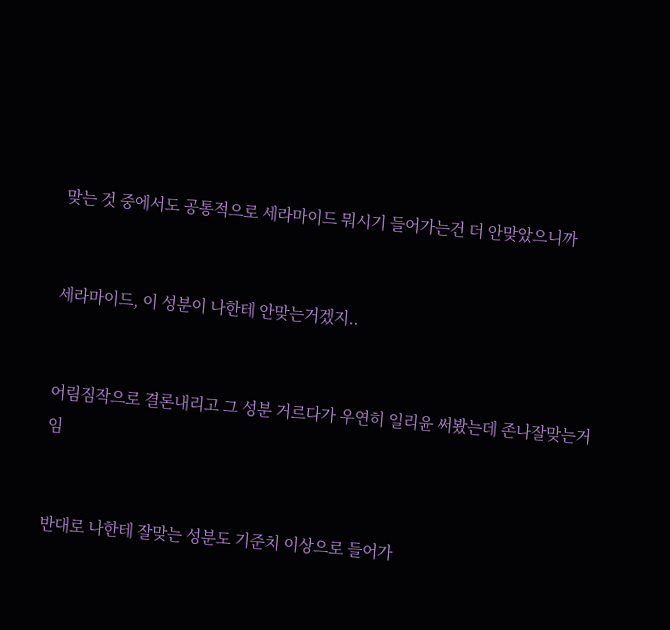맞는 것 중에서도 공통적으로 세라마이드 뭐시기 들어가는건 더 안맞았으니까


세라마이드, 이 성분이 나한테 안맞는거겠지..


어림짐작으로 결론내리고 그 성분 거르다가 우연히 일리윤 써봤는데 존나잘맞는거임


반대로 나한테 잘맞는 성분도 기준치 이상으로 들어가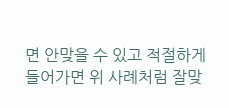면 안맞을 수 있고 적절하게 들어가면 위 사례처럼 잘맞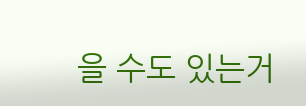을 수도 있는거